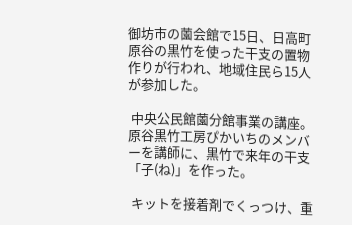御坊市の薗会館で15日、日高町原谷の黒竹を使った干支の置物作りが行われ、地域住民ら15人が参加した。

 中央公民館薗分館事業の講座。原谷黒竹工房ぴかいちのメンバーを講師に、黒竹で来年の干支「子(ね)」を作った。

 キットを接着剤でくっつけ、重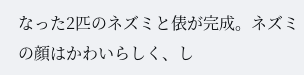なった2匹のネズミと俵が完成。ネズミの顔はかわいらしく、し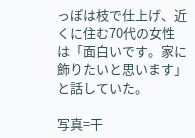っぽは枝で仕上げ、近くに住む70代の女性は「面白いです。家に飾りたいと思います」と話していた。

写真=干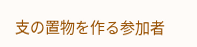支の置物を作る参加者